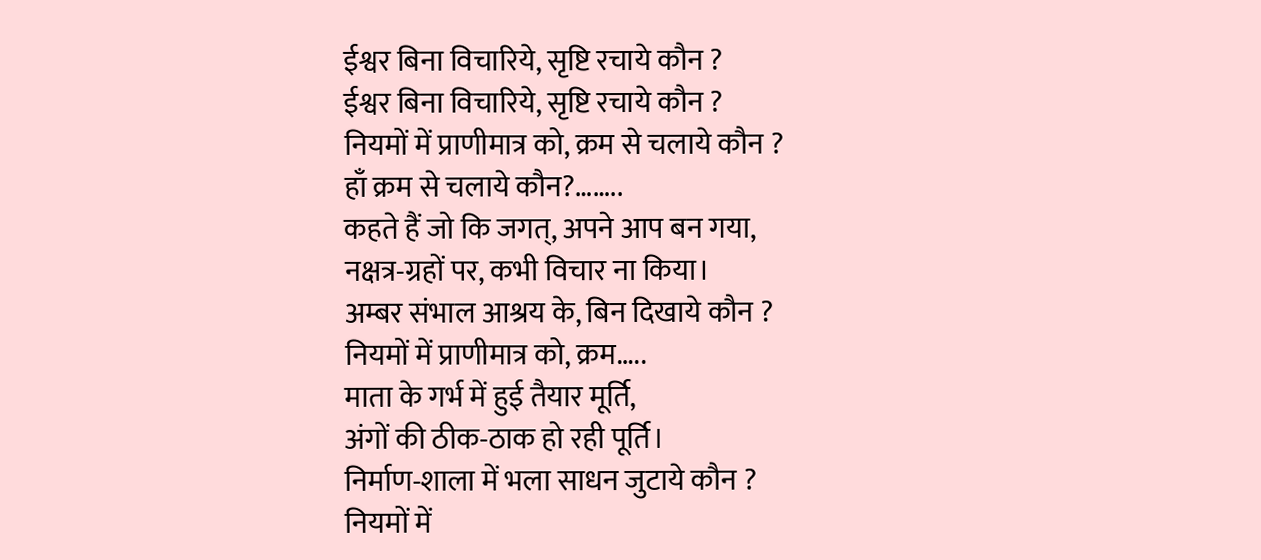ईश्वर बिना विचारिये, सृष्टि रचाये कौन ?
ईश्वर बिना विचारिये, सृष्टि रचाये कौन ?
नियमों में प्राणीमात्र को, क्रम से चलाये कौन ?
हाँ क्रम से चलाये कौन?……..
कहते हैं जो कि जगत्, अपने आप बन गया,
नक्षत्र-ग्रहों पर, कभी विचार ना किया।
अम्बर संभाल आश्रय के, बिन दिखाये कौन ?
नियमों में प्राणीमात्र को, क्रम…..
माता के गर्भ में हुई तैयार मूर्ति,
अंगों की ठीक-ठाक हो रही पूर्ति।
निर्माण-शाला में भला साधन जुटाये कौन ?
नियमों में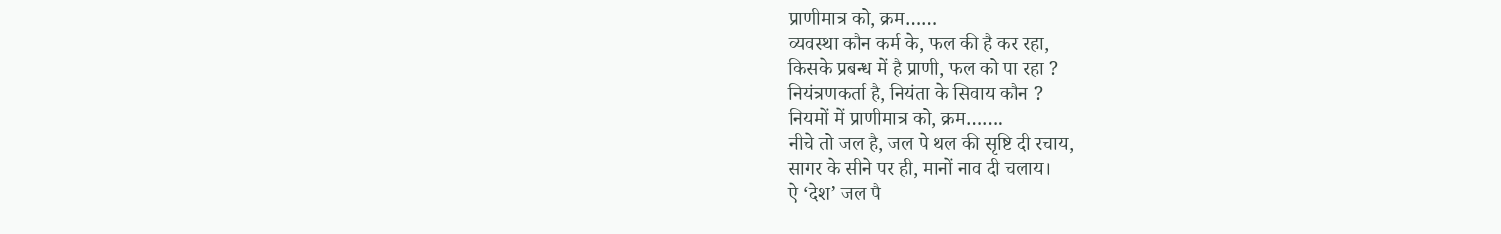प्राणीमात्र को, क्रम……
व्यवस्था कौन कर्म के, फल की है कर रहा,
किसके प्रबन्ध में है प्राणी, फल को पा रहा ?
नियंत्रणकर्ता है, नियंता के सिवाय कौन ?
नियमों में प्राणीमात्र को, क्रम…….
नीचे तो जल है, जल पे थल की सृष्टि दी रचाय,
सागर के सीने पर ही, मानों नाव दी चलाय।
ऐ ‘देश’ जल पै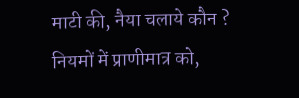माटी की, नैया चलाये कौन ?
नियमों में प्राणीमात्र को,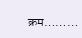क्रम………